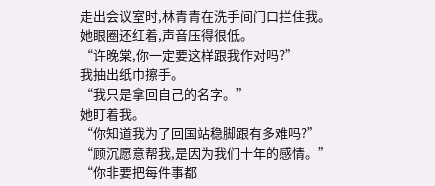走出会议室时,林青青在洗手间门口拦住我。
她眼圈还红着,声音压得很低。
“许晚棠,你一定要这样跟我作对吗?”
我抽出纸巾擦手。
“我只是拿回自己的名字。”
她盯着我。
“你知道我为了回国站稳脚跟有多难吗?”
“顾沉愿意帮我,是因为我们十年的感情。”
“你非要把每件事都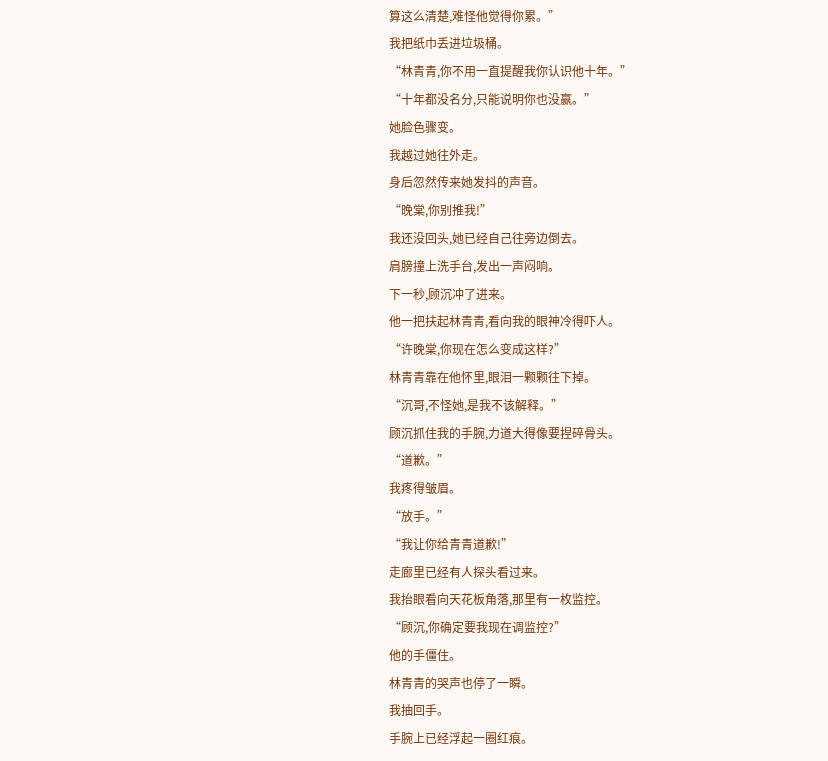算这么清楚,难怪他觉得你累。”
我把纸巾丢进垃圾桶。
“林青青,你不用一直提醒我你认识他十年。”
“十年都没名分,只能说明你也没赢。”
她脸色骤变。
我越过她往外走。
身后忽然传来她发抖的声音。
“晚棠,你别推我!”
我还没回头,她已经自己往旁边倒去。
肩膀撞上洗手台,发出一声闷响。
下一秒,顾沉冲了进来。
他一把扶起林青青,看向我的眼神冷得吓人。
“许晚棠,你现在怎么变成这样?”
林青青靠在他怀里,眼泪一颗颗往下掉。
“沉哥,不怪她,是我不该解释。”
顾沉抓住我的手腕,力道大得像要捏碎骨头。
“道歉。”
我疼得皱眉。
“放手。”
“我让你给青青道歉!”
走廊里已经有人探头看过来。
我抬眼看向天花板角落,那里有一枚监控。
“顾沉,你确定要我现在调监控?”
他的手僵住。
林青青的哭声也停了一瞬。
我抽回手。
手腕上已经浮起一圈红痕。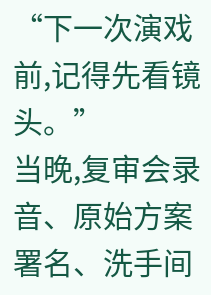“下一次演戏前,记得先看镜头。”
当晚,复审会录音、原始方案署名、洗手间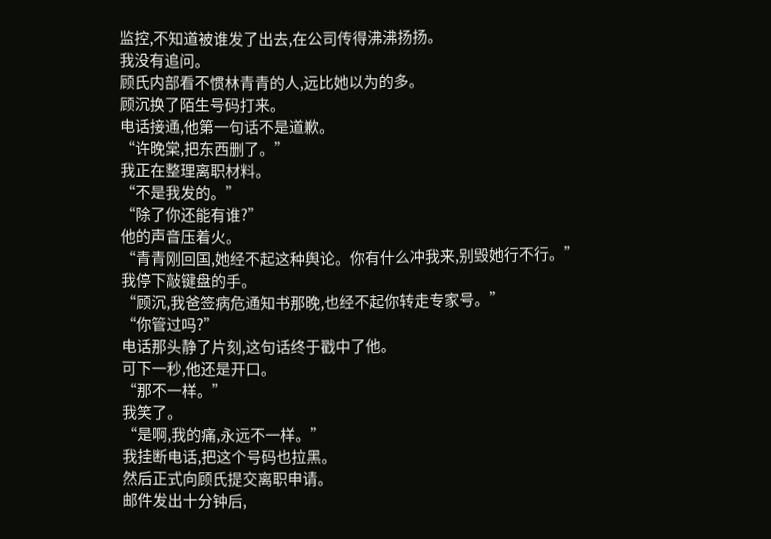监控,不知道被谁发了出去,在公司传得沸沸扬扬。
我没有追问。
顾氏内部看不惯林青青的人,远比她以为的多。
顾沉换了陌生号码打来。
电话接通,他第一句话不是道歉。
“许晚棠,把东西删了。”
我正在整理离职材料。
“不是我发的。”
“除了你还能有谁?”
他的声音压着火。
“青青刚回国,她经不起这种舆论。你有什么冲我来,别毁她行不行。”
我停下敲键盘的手。
“顾沉,我爸签病危通知书那晚,也经不起你转走专家号。”
“你管过吗?”
电话那头静了片刻,这句话终于戳中了他。
可下一秒,他还是开口。
“那不一样。”
我笑了。
“是啊,我的痛,永远不一样。”
我挂断电话,把这个号码也拉黑。
然后正式向顾氏提交离职申请。
邮件发出十分钟后,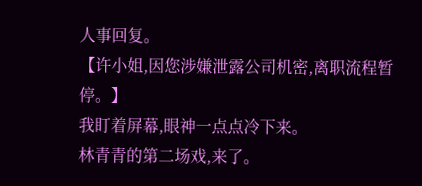人事回复。
【许小姐,因您涉嫌泄露公司机密,离职流程暂停。】
我盯着屏幕,眼神一点点冷下来。
林青青的第二场戏,来了。